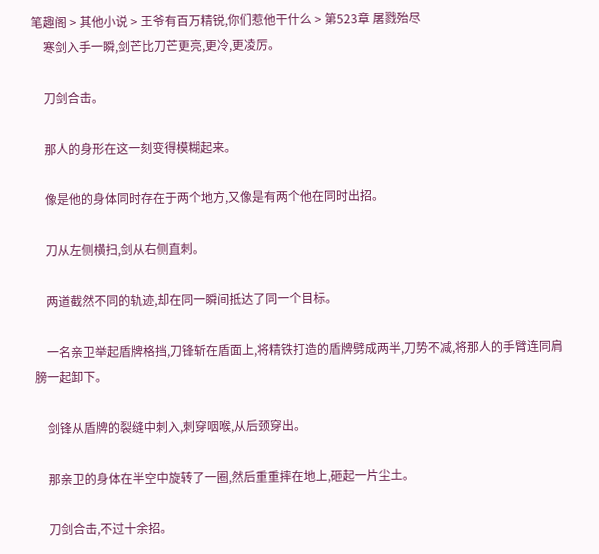笔趣阁 > 其他小说 > 王爷有百万精锐,你们惹他干什么 > 第523章 屠戮殆尽
    寒剑入手一瞬,剑芒比刀芒更亮,更冷,更凌厉。

    刀剑合击。

    那人的身形在这一刻变得模糊起来。

    像是他的身体同时存在于两个地方,又像是有两个他在同时出招。

    刀从左侧横扫,剑从右侧直刺。

    两道截然不同的轨迹,却在同一瞬间抵达了同一个目标。

    一名亲卫举起盾牌格挡,刀锋斩在盾面上,将精铁打造的盾牌劈成两半,刀势不减,将那人的手臂连同肩膀一起卸下。

    剑锋从盾牌的裂缝中刺入,刺穿咽喉,从后颈穿出。

    那亲卫的身体在半空中旋转了一圈,然后重重摔在地上,砸起一片尘土。

    刀剑合击,不过十余招。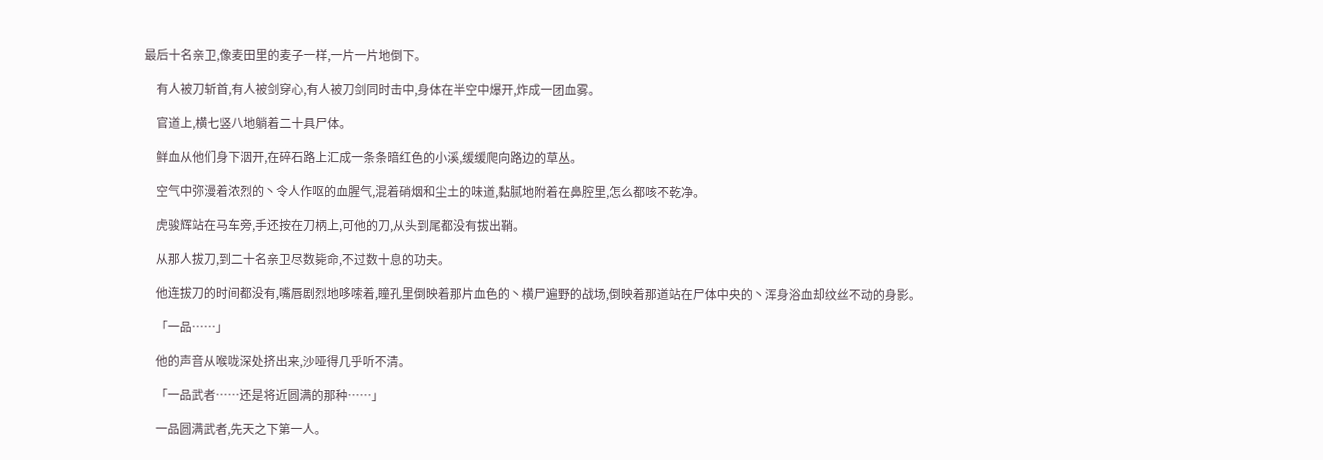最后十名亲卫,像麦田里的麦子一样,一片一片地倒下。

    有人被刀斩首,有人被剑穿心,有人被刀剑同时击中,身体在半空中爆开,炸成一团血雾。

    官道上,横七竖八地躺着二十具尸体。

    鲜血从他们身下洇开,在碎石路上汇成一条条暗红色的小溪,缓缓爬向路边的草丛。

    空气中弥漫着浓烈的丶令人作呕的血腥气,混着硝烟和尘土的味道,黏腻地附着在鼻腔里,怎么都咳不乾净。

    虎骏辉站在马车旁,手还按在刀柄上,可他的刀,从头到尾都没有拔出鞘。

    从那人拔刀,到二十名亲卫尽数毙命,不过数十息的功夫。

    他连拔刀的时间都没有,嘴唇剧烈地哆嗦着,瞳孔里倒映着那片血色的丶横尸遍野的战场,倒映着那道站在尸体中央的丶浑身浴血却纹丝不动的身影。

    「一品……」

    他的声音从喉咙深处挤出来,沙哑得几乎听不清。

    「一品武者……还是将近圆满的那种……」

    一品圆满武者,先天之下第一人。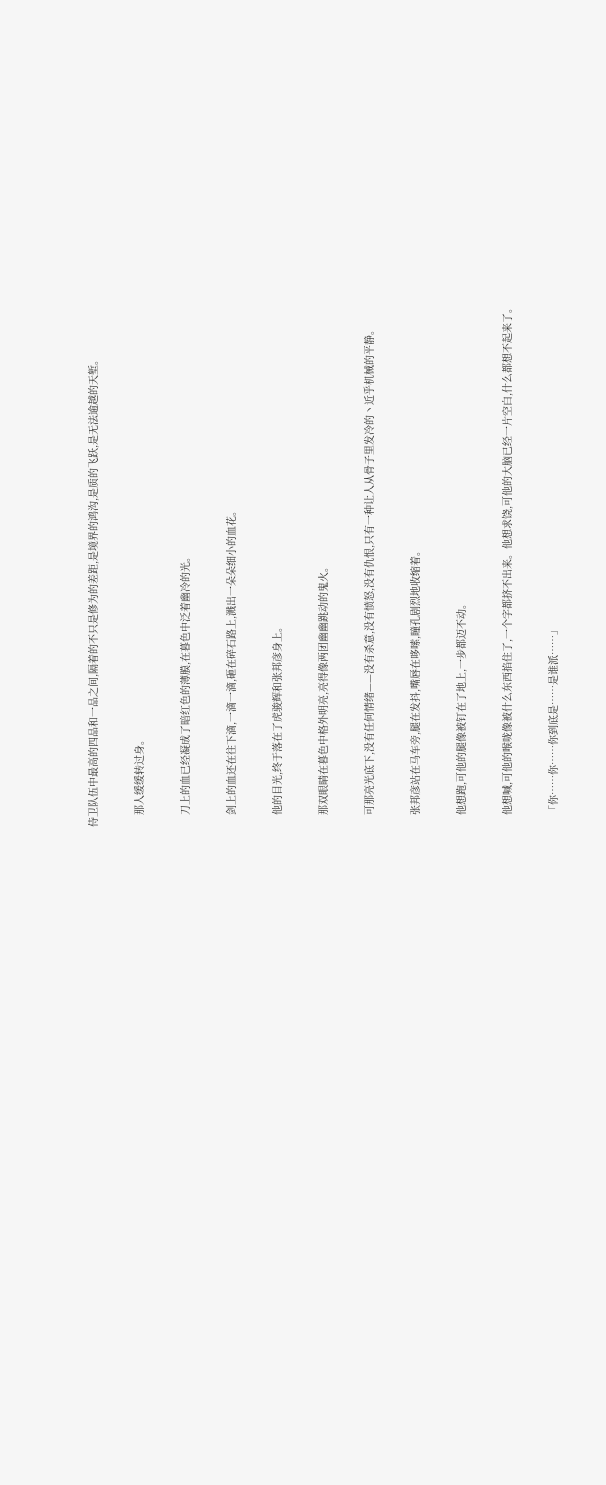侍卫队伍中最高的四品和一品之间,隔着的不只是修为的差距,是境界的鸿沟,是质的飞跃,是无法逾越的天堑。

    那人缓缓转过身。

    刀上的血已经凝成了暗红色的薄膜,在暮色中泛着幽冷的光。

    剑上的血还在往下滴,一滴一滴,砸在碎石路上,溅出一朵朵细小的血花。

    他的目光,终于落在了虎骏辉和张邦彦身上。

    那双眼睛在暮色中格外明亮,亮得像两团幽幽跳动的鬼火。

    可那亮光底下,没有任何情绪——没有杀意,没有愤怒,没有仇恨,只有一种让人从骨子里发冷的丶近乎机械的平静。

    张邦彦站在马车旁,腿在发抖,嘴唇在哆嗦,瞳孔剧烈地收缩着。

    他想跑,可他的腿像被钉在了地上,一步都迈不动。

    他想喊,可他的喉咙像被什么东西掐住了,一个字都挤不出来。他想求饶,可他的大脑已经一片空白,什么都想不起来了。

    「你……你……你到底是……是谁派……」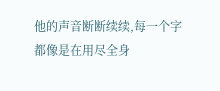他的声音断断续续,每一个字都像是在用尽全身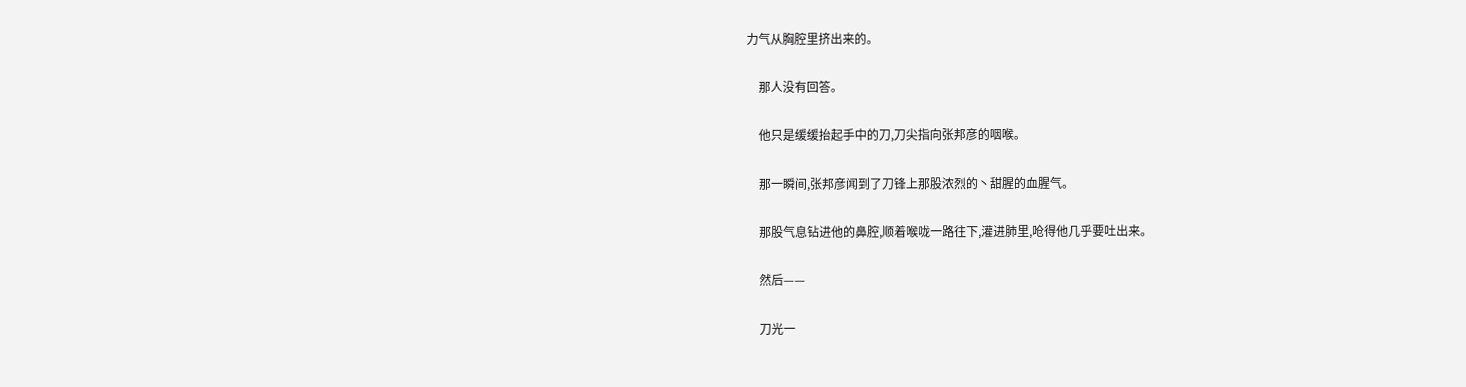力气从胸腔里挤出来的。

    那人没有回答。

    他只是缓缓抬起手中的刀,刀尖指向张邦彦的咽喉。

    那一瞬间,张邦彦闻到了刀锋上那股浓烈的丶甜腥的血腥气。

    那股气息钻进他的鼻腔,顺着喉咙一路往下,灌进肺里,呛得他几乎要吐出来。

    然后——

    刀光一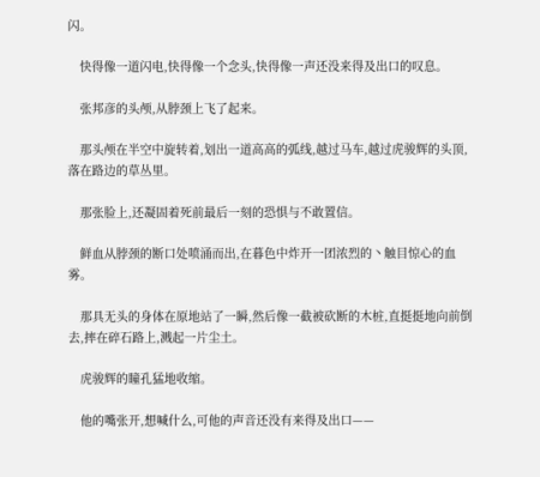闪。

    快得像一道闪电,快得像一个念头,快得像一声还没来得及出口的叹息。

    张邦彦的头颅,从脖颈上飞了起来。

    那头颅在半空中旋转着,划出一道高高的弧线,越过马车,越过虎骏辉的头顶,落在路边的草丛里。

    那张脸上,还凝固着死前最后一刻的恐惧与不敢置信。

    鲜血从脖颈的断口处喷涌而出,在暮色中炸开一团浓烈的丶触目惊心的血雾。

    那具无头的身体在原地站了一瞬,然后像一截被砍断的木桩,直挺挺地向前倒去,摔在碎石路上,溅起一片尘土。

    虎骏辉的瞳孔猛地收缩。

    他的嘴张开,想喊什么,可他的声音还没有来得及出口——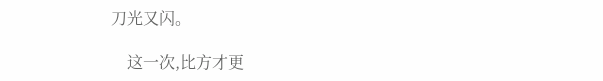刀光又闪。

    这一次,比方才更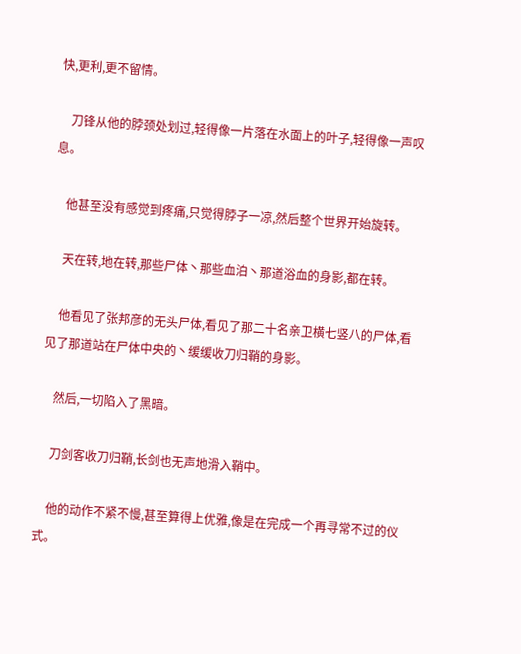快,更利,更不留情。

    刀锋从他的脖颈处划过,轻得像一片落在水面上的叶子,轻得像一声叹息。

    他甚至没有感觉到疼痛,只觉得脖子一凉,然后整个世界开始旋转。

    天在转,地在转,那些尸体丶那些血泊丶那道浴血的身影,都在转。

    他看见了张邦彦的无头尸体,看见了那二十名亲卫横七竖八的尸体,看见了那道站在尸体中央的丶缓缓收刀归鞘的身影。

    然后,一切陷入了黑暗。

    刀剑客收刀归鞘,长剑也无声地滑入鞘中。

    他的动作不紧不慢,甚至算得上优雅,像是在完成一个再寻常不过的仪式。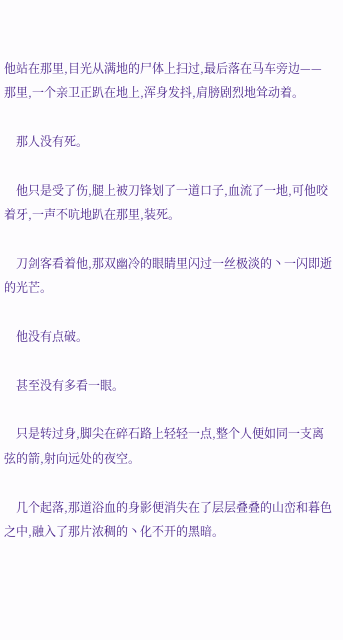他站在那里,目光从满地的尸体上扫过,最后落在马车旁边——那里,一个亲卫正趴在地上,浑身发抖,肩膀剧烈地耸动着。

    那人没有死。

    他只是受了伤,腿上被刀锋划了一道口子,血流了一地,可他咬着牙,一声不吭地趴在那里,装死。

    刀剑客看着他,那双幽冷的眼睛里闪过一丝极淡的丶一闪即逝的光芒。

    他没有点破。

    甚至没有多看一眼。

    只是转过身,脚尖在碎石路上轻轻一点,整个人便如同一支离弦的箭,射向远处的夜空。

    几个起落,那道浴血的身影便消失在了层层叠叠的山峦和暮色之中,融入了那片浓稠的丶化不开的黑暗。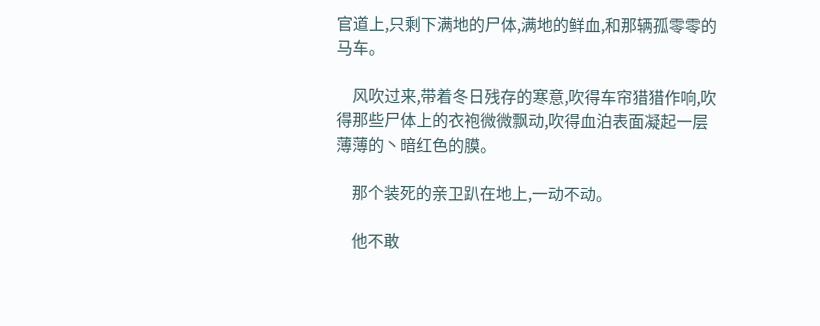官道上,只剩下满地的尸体,满地的鲜血,和那辆孤零零的马车。

    风吹过来,带着冬日残存的寒意,吹得车帘猎猎作响,吹得那些尸体上的衣袍微微飘动,吹得血泊表面凝起一层薄薄的丶暗红色的膜。

    那个装死的亲卫趴在地上,一动不动。

    他不敢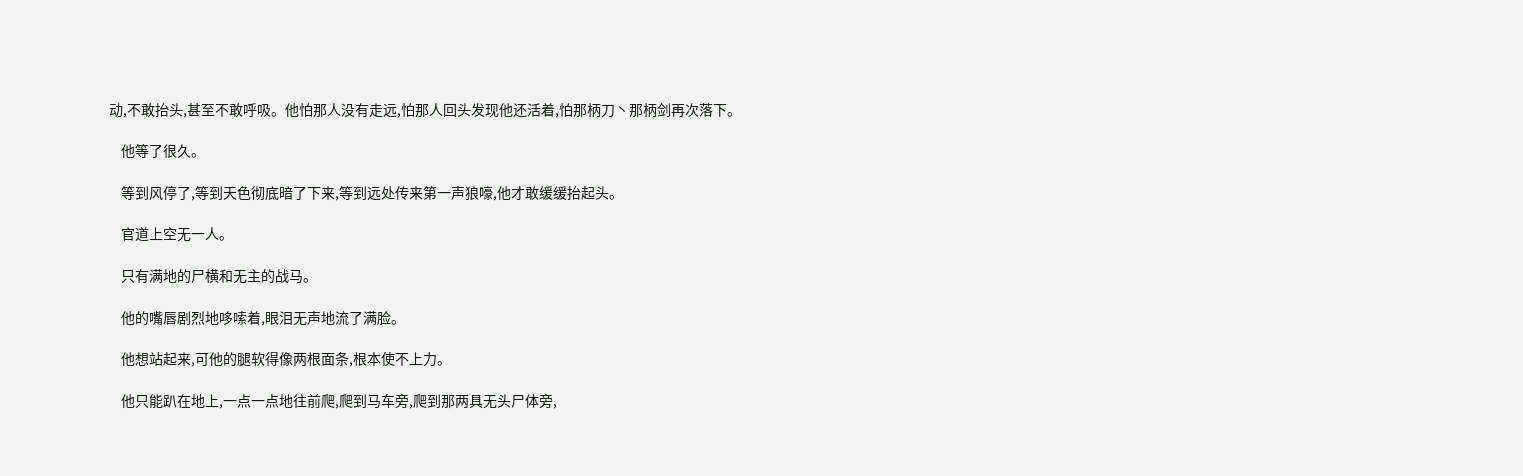动,不敢抬头,甚至不敢呼吸。他怕那人没有走远,怕那人回头发现他还活着,怕那柄刀丶那柄剑再次落下。

    他等了很久。

    等到风停了,等到天色彻底暗了下来,等到远处传来第一声狼嚎,他才敢缓缓抬起头。

    官道上空无一人。

    只有满地的尸横和无主的战马。

    他的嘴唇剧烈地哆嗦着,眼泪无声地流了满脸。

    他想站起来,可他的腿软得像两根面条,根本使不上力。

    他只能趴在地上,一点一点地往前爬,爬到马车旁,爬到那两具无头尸体旁,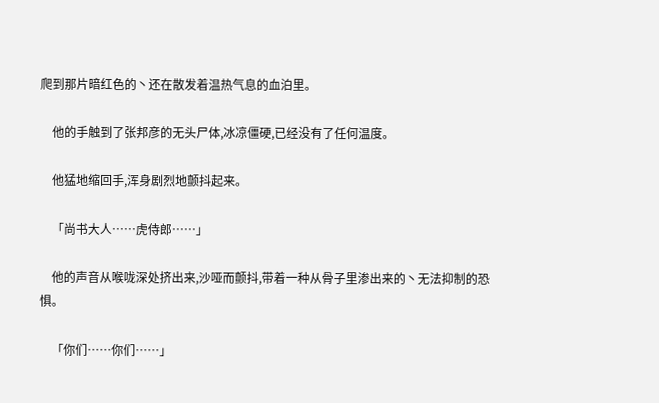爬到那片暗红色的丶还在散发着温热气息的血泊里。

    他的手触到了张邦彦的无头尸体,冰凉僵硬,已经没有了任何温度。

    他猛地缩回手,浑身剧烈地颤抖起来。

    「尚书大人……虎侍郎……」

    他的声音从喉咙深处挤出来,沙哑而颤抖,带着一种从骨子里渗出来的丶无法抑制的恐惧。

    「你们……你们……」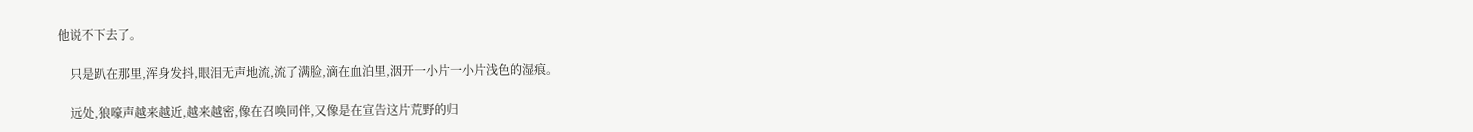他说不下去了。

    只是趴在那里,浑身发抖,眼泪无声地流,流了满脸,滴在血泊里,洇开一小片一小片浅色的湿痕。

    远处,狼嚎声越来越近,越来越密,像在召唤同伴,又像是在宣告这片荒野的归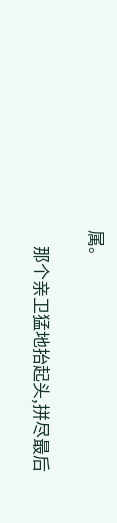属。

    那个亲卫猛地抬起头,拼尽最后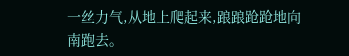一丝力气,从地上爬起来,踉踉跄跄地向南跑去。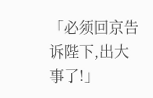「必须回京告诉陛下,出大事了!」